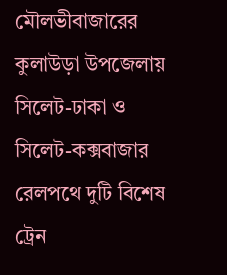মৌলভীবাজারের কুলাউড়া উপজেলায় সিলেট-ঢাকা ও সিলেট-কক্সবাজার রেলপথে দুটি বিশেষ ট্রেন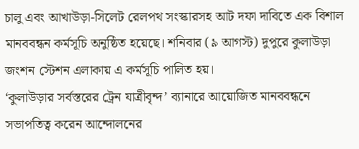চালু এবং আখাউড়া-সিলেট রেলপথ সংস্কারসহ আট দফা দাবিতে এক বিশাল মানববন্ধন কর্মসূচি অনুষ্ঠিত হয়েছে। শনিবার (৯ আগস্ট) দুপুরে কুলাউড়া জংশন স্টেশন এলাকায় এ কর্মসূচি পালিত হয়।
‘কুলাউড়ার সর্বস্তরের ট্রেন যাত্রীবৃন্দ’ ব্যানারে আয়োজিত মানববন্ধনে সভাপতিত্ব করেন আন্দোলনের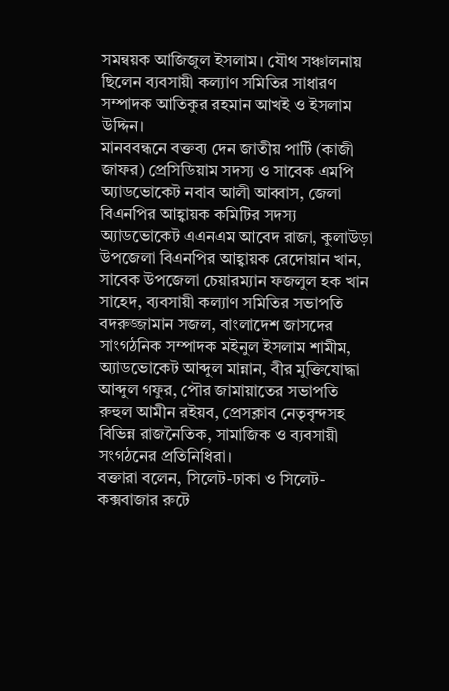সমন্বয়ক আজিজুল ইসলাম। যৌথ সঞ্চালনায় ছিলেন ব্যবসায়ী কল্যাণ সমিতির সাধারণ সম্পাদক আতিকুর রহমান আখই ও ইসলাম উদ্দিন।
মানববন্ধনে বক্তব্য দেন জাতীয় পার্টি (কাজী জাফর) প্রেসিডিয়াম সদস্য ও সাবেক এমপি অ্যাডভোকেট নবাব আলী আব্বাস, জেলা বিএনপির আহ্বায়ক কমিটির সদস্য অ্যাডভোকেট এএনএম আবেদ রাজা, কুলাউড়া উপজেলা বিএনপির আহ্বায়ক রেদোয়ান খান, সাবেক উপজেলা চেয়ারম্যান ফজলুল হক খান সাহেদ, ব্যবসায়ী কল্যাণ সমিতির সভাপতি বদরুজ্জামান সজল, বাংলাদেশ জাসদের সাংগঠনিক সম্পাদক মইনুল ইসলাম শামীম, অ্যাডভোকেট আব্দুল মান্নান, বীর মুক্তিযোদ্ধা আব্দুল গফুর, পৌর জামায়াতের সভাপতি রুহুল আমীন রইয়ব, প্রেসক্লাব নেতৃবৃন্দসহ বিভিন্ন রাজনৈতিক, সামাজিক ও ব্যবসায়ী সংগঠনের প্রতিনিধিরা।
বক্তারা বলেন, সিলেট-ঢাকা ও সিলেট-কক্সবাজার রুটে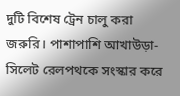দুটি বিশেষ ট্রেন চালু করা জরুরি। পাশাপাশি আখাউড়া-সিলেট রেলপথকে সংস্কার করে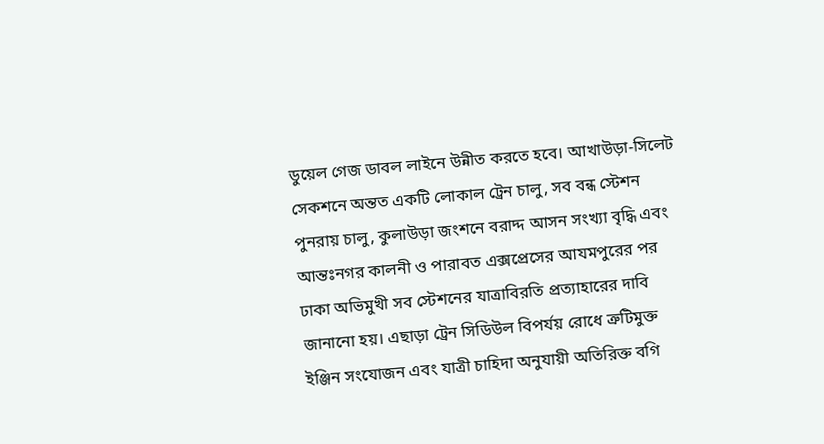ডুয়েল গেজ ডাবল লাইনে উন্নীত করতে হবে। আখাউড়া-সিলেট সেকশনে অন্তত একটি লোকাল ট্রেন চালু, সব বন্ধ স্টেশন পুনরায় চালু, কুলাউড়া জংশনে বরাদ্দ আসন সংখ্যা বৃদ্ধি এবং আন্তঃনগর কালনী ও পারাবত এক্সপ্রেসের আযমপুরের পর ঢাকা অভিমুখী সব স্টেশনের যাত্রাবিরতি প্রত্যাহারের দাবি জানানো হয়। এছাড়া ট্রেন সিডিউল বিপর্যয় রোধে ত্রুটিমুক্ত ইঞ্জিন সংযোজন এবং যাত্রী চাহিদা অনুযায়ী অতিরিক্ত বগি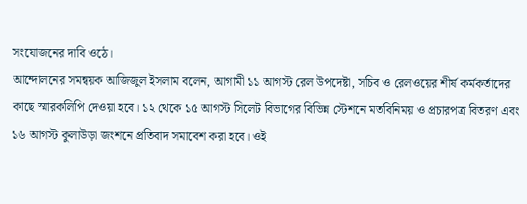সংযোজনের দাবি ওঠে।
আন্দোলনের সমন্বয়ক আজিজুল ইসলাম বলেন, আগামী ১১ আগস্ট রেল উপদেষ্টা, সচিব ও রেলওয়ের শীর্ষ কর্মকর্তাদের কাছে স্মারকলিপি দেওয়া হবে। ১২ থেকে ১৫ আগস্ট সিলেট বিভাগের বিভিন্ন স্টেশনে মতবিনিময় ও প্রচারপত্র বিতরণ এবং ১৬ আগস্ট কুলাউড়া জংশনে প্রতিবাদ সমাবেশ করা হবে। ওই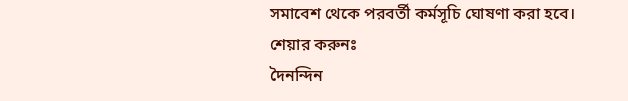সমাবেশ থেকে পরবর্তী কর্মসূচি ঘোষণা করা হবে।
শেয়ার করুনঃ
দৈনন্দিন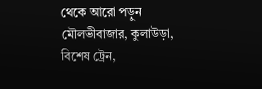থেকে আরো পড়ুন
মৌলভীবাজার, কুলাউড়া, বিশেষ ট্রেন,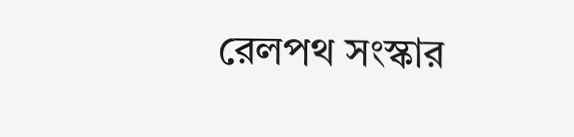রেলপথ সংস্কার